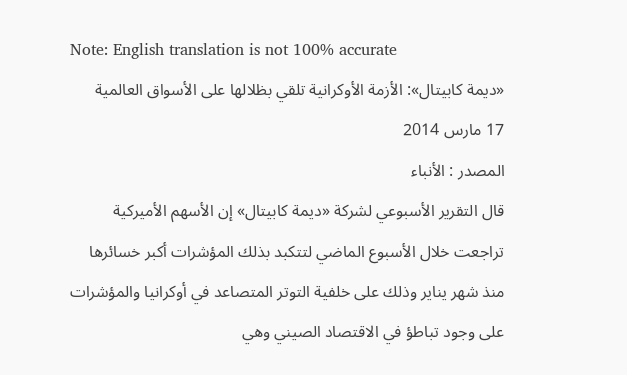Note: English translation is not 100% accurate
«ديمة كابيتال»: الأزمة الأوكرانية تلقي بظلالها على الأسواق العالمية
17 مارس 2014
المصدر : الأنباء
قال التقرير الأسبوعي لشركة «ديمة كابيتال» إن الأسهم الأميركية تراجعت خلال الأسبوع الماضي لتتكبد بذلك المؤشرات أكبر خسائرها منذ شهر يناير وذلك على خلفية التوتر المتصاعد في أوكرانيا والمؤشرات على وجود تباطؤ في الاقتصاد الصيني وهي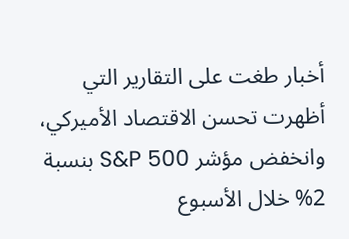أخبار طغت على التقارير التي أظهرت تحسن الاقتصاد الأميركي، وانخفض مؤشر S&P 500 بنسبة 2% خلال الأسبوع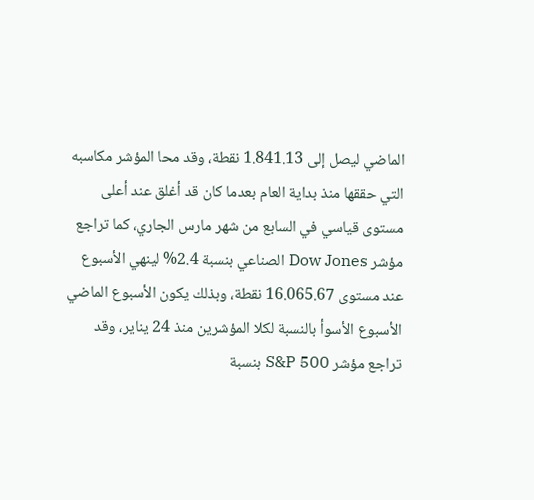الماضي ليصل إلى 1.841.13 نقطة، وقد محا المؤشر مكاسبه التي حققها منذ بداية العام بعدما كان قد أغلق عند أعلى مستوى قياسي في السابع من شهر مارس الجاري، كما تراجع مؤشر Dow Jones الصناعي بنسبة 2.4% لينهي الأسبوع عند مستوى 16.065.67 نقطة، وبذلك يكون الأسبوع الماضي الأسبوع الأسوأ بالنسبة لكلا المؤشرين منذ 24 يناير، وقد تراجع مؤشر S&P 500 بنسبة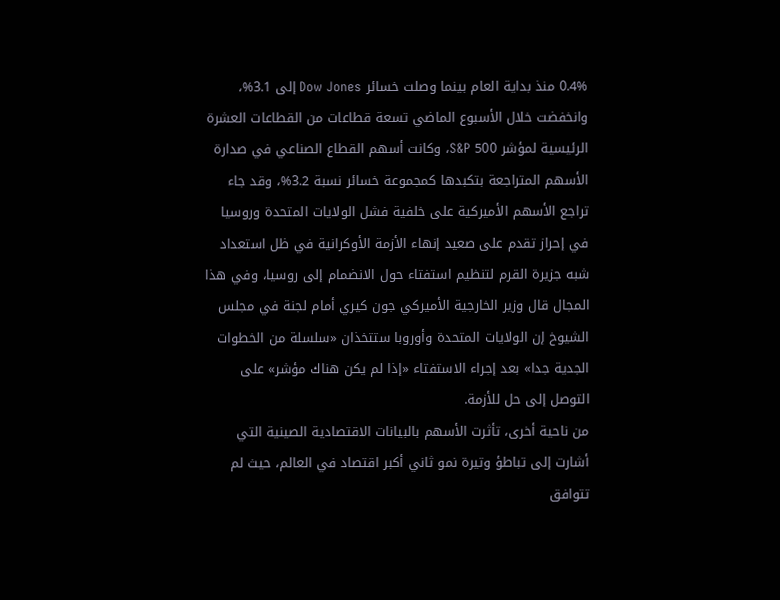0.4% منذ بداية العام بينما وصلت خسائر Dow Jones إلى 3.1%، وانخفضت خلال الأسبوع الماضي تسعة قطاعات من القطاعات العشرة الرئيسية لمؤشر S&P 500، وكانت أسهم القطاع الصناعي في صدارة الأسهم المتراجعة بتكبدها كمجموعة خسائر نسبة 3.2%، وقد جاء تراجع الأسهم الأميركية على خلفية فشل الولايات المتحدة وروسيا في إحراز تقدم على صعيد إنهاء الأزمة الأوكرانية في ظل استعداد شبه جزيرة القرم لتنظيم استفتاء حول الانضمام إلى روسيا، وفي هذا المجال قال وزير الخارجية الأميركي جون كيري أمام لجنة في مجلس الشيوخ إن الولايات المتحدة وأوروبا ستتخذان «سلسلة من الخطوات الجدية جدا» بعد إجراء الاستفتاء «إذا لم يكن هناك مؤشر» على التوصل إلى حل للأزمة.
من ناحية أخرى، تأثرت الأسهم بالبيانات الاقتصادية الصينية التي أشارت إلى تباطؤ وتيرة نمو ثاني أكبر اقتصاد في العالم، حيث لم تتوافق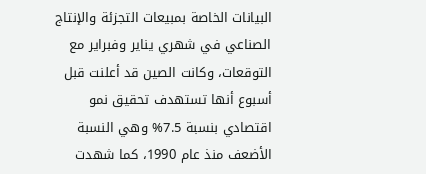البيانات الخاصة بمبيعات التجزئة والإنتاج الصناعي في شهري يناير وفبراير مع التوقعات، وكانت الصين قد أعلنت قبل أسبوع أنها تستهدف تحقيق نمو اقتصادي بنسبة 7.5% وهي النسبة الأضعف منذ عام 1990، كما شهدت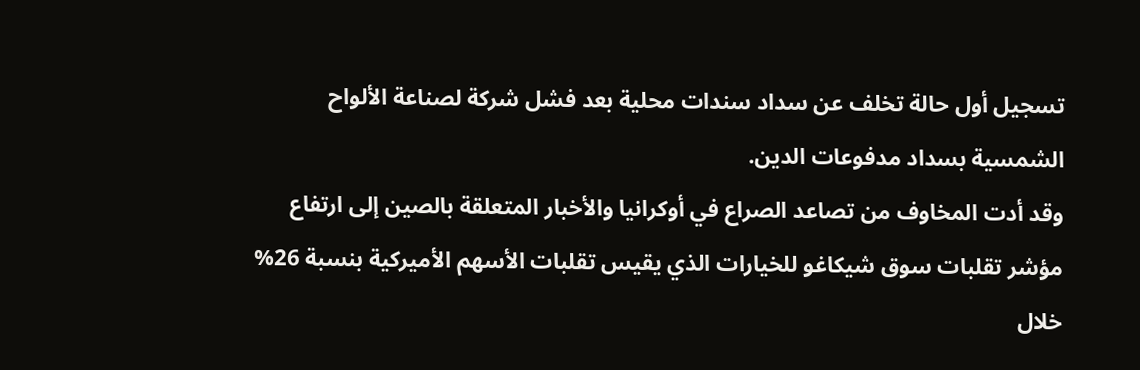تسجيل أول حالة تخلف عن سداد سندات محلية بعد فشل شركة لصناعة الألواح الشمسية بسداد مدفوعات الدين.
وقد أدت المخاوف من تصاعد الصراع في أوكرانيا والأخبار المتعلقة بالصين إلى ارتفاع مؤشر تقلبات سوق شيكاغو للخيارات الذي يقيس تقلبات الأسهم الأميركية بنسبة 26% خلال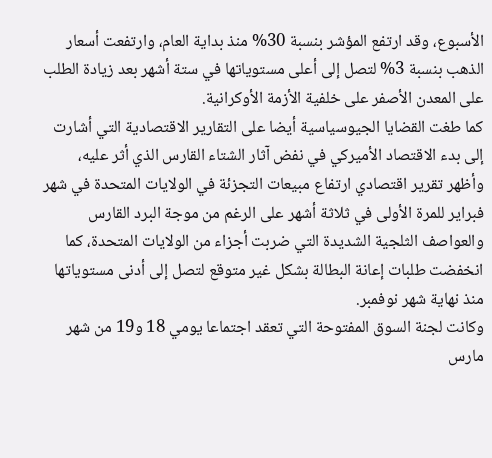الأسبوع، وقد ارتفع المؤشر بنسبة 30% منذ بداية العام، وارتفعت أسعار الذهب بنسبة 3% لتصل إلى أعلى مستوياتها في ستة أشهر بعد زيادة الطلب على المعدن الأصفر على خلفية الأزمة الأوكرانية.
كما طغت القضايا الجيوسياسية أيضا على التقارير الاقتصادية التي أشارت إلى بدء الاقتصاد الأميركي في نفض آثار الشتاء القارس الذي أثر عليه، وأظهر تقرير اقتصادي ارتفاع مبيعات التجزئة في الولايات المتحدة في شهر فبراير للمرة الأولى في ثلاثة أشهر على الرغم من موجة البرد القارس والعواصف الثلجية الشديدة التي ضربت أجزاء من الولايات المتحدة، كما انخفضت طلبات إعانة البطالة بشكل غير متوقع لتصل إلى أدنى مستوياتها منذ نهاية شهر نوفمبر.
وكانت لجنة السوق المفتوحة التي تعقد اجتماعا يومي 18 و19 من شهر مارس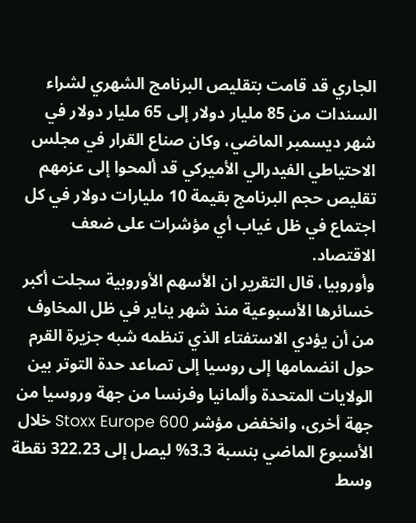الجاري قد قامت بتقليص البرنامج الشهري لشراء السندات من 85 مليار دولار إلى 65 مليار دولار في شهر ديسمبر الماضي، وكان صناع القرار في مجلس الاحتياطي الفيدرالي الأميركي قد ألمحوا إلى عزمهم تقليص حجم البرنامج بقيمة 10 مليارات دولار في كل اجتماع في ظل غياب أي مؤشرات على ضعف الاقتصاد.
وأوروبيا، قال التقرير ان الأسهم الأوروبية سجلت أكبر خسائرها الأسبوعية منذ شهر يناير في ظل المخاوف من أن يؤدي الاستفتاء الذي تنظمه شبه جزيرة القرم حول انضمامها إلى روسيا إلى تصاعد حدة التوتر بين الولايات المتحدة وألمانيا وفرنسا من جهة وروسيا من جهة أخرى، وانخفض مؤشر Stoxx Europe 600 خلال الأسبوع الماضي بنسبة 3.3% ليصل إلى 322.23 نقطة وسط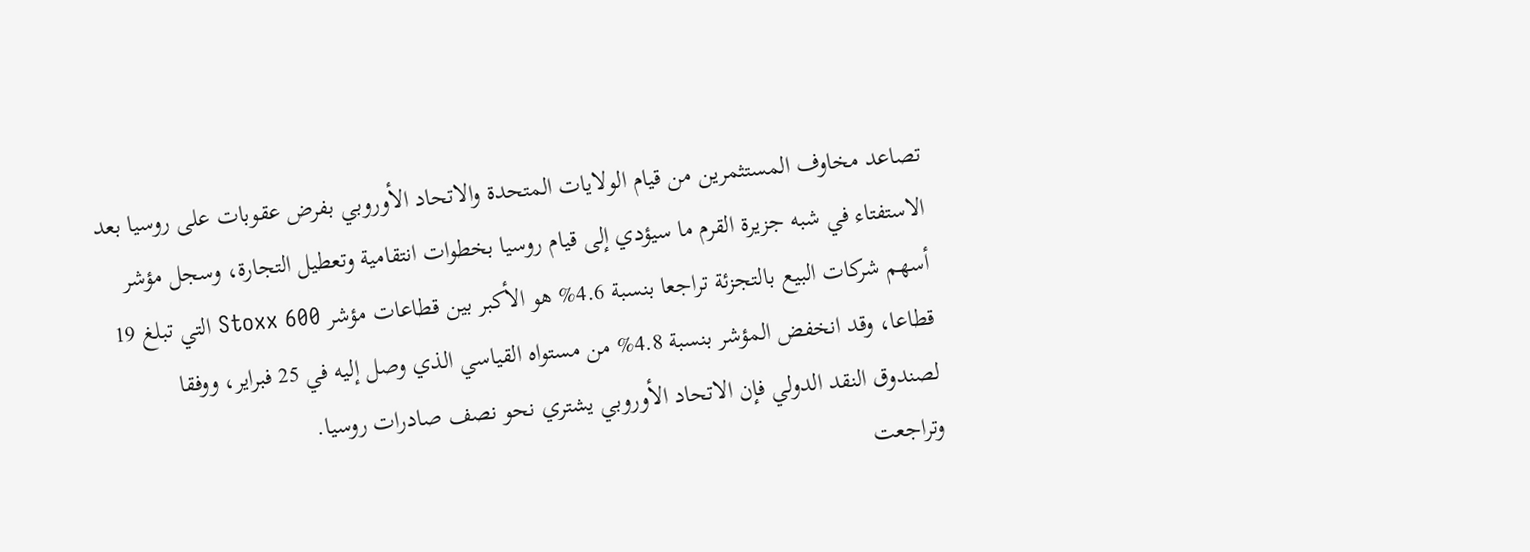تصاعد مخاوف المستثمرين من قيام الولايات المتحدة والاتحاد الأوروبي بفرض عقوبات على روسيا بعد الاستفتاء في شبه جزيرة القرم ما سيؤدي إلى قيام روسيا بخطوات انتقامية وتعطيل التجارة، وسجل مؤشر أسهم شركات البيع بالتجزئة تراجعا بنسبة 4.6% هو الأكبر بين قطاعات مؤشر Stoxx 600 التي تبلغ 19 قطاعا، وقد انخفض المؤشر بنسبة 4.8% من مستواه القياسي الذي وصل إليه في 25 فبراير، ووفقا لصندوق النقد الدولي فإن الاتحاد الأوروبي يشتري نحو نصف صادرات روسيا.
وتراجعت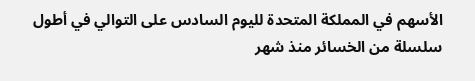الأسهم في المملكة المتحدة لليوم السادس على التوالي في أطول سلسلة من الخسائر منذ شهر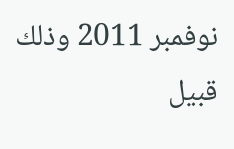نوفمبر 2011 وذلك قبيل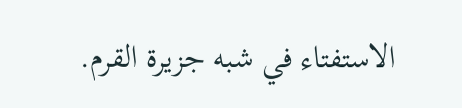الاستفتاء في شبه جزيرة القرم.